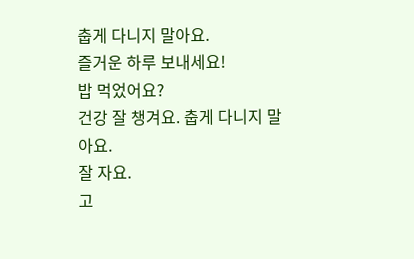춥게 다니지 말아요.
즐거운 하루 보내세요!
밥 먹었어요?
건강 잘 챙겨요. 춥게 다니지 말아요.
잘 자요.
고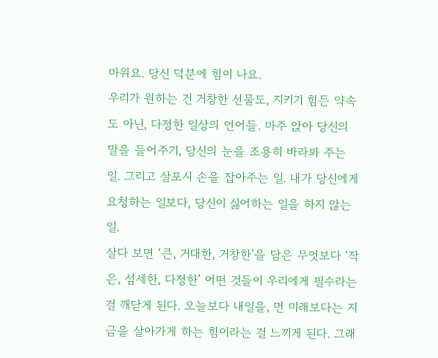마워요. 당신 덕분에 힘이 나요.
우리가 원하는 건 거창한 선물도, 지키기 힘든 약속도 아닌, 다정한 일상의 언어들. 마주 앉아 당신의 말을 들어주기, 당신의 눈을 조용히 바라봐 주는 일. 그리고 살포시 손을 잡아주는 일. 내가 당신에게 요청하는 일보다, 당신이 싫어하는 일을 하지 않는 일.
살다 보면 ‘큰, 거대한, 거창한’을 담은 무엇보다 ‘작은, 섬세한, 다정한’ 어떤 것들이 우리에게 필수라는 걸 깨닫게 된다. 오늘보다 내일을, 먼 미래보다는 지금을 살아가게 하는 힘이라는 걸 느끼게 된다. 그래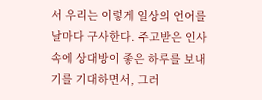서 우리는 이렇게 일상의 언어를 날마다 구사한다. 주고받은 인사 속에 상대방이 좋은 하루를 보내기를 기대하면서, 그러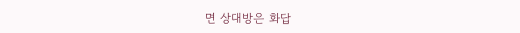면 상대방은 화답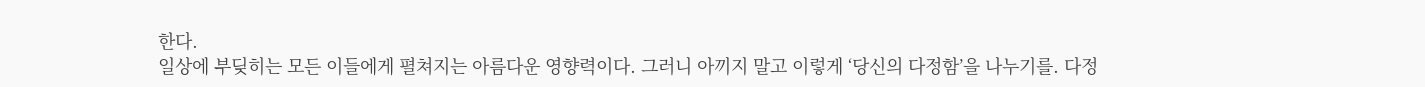한다.
일상에 부딪히는 모든 이들에게 펼쳐지는 아름다운 영향력이다. 그러니 아끼지 말고 이렇게 ‘당신의 다정함’을 나누기를. 다정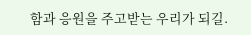함과 응원을 주고받는 우리가 되길.